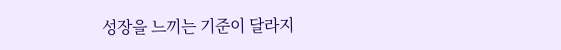성장을 느끼는 기준이 달라지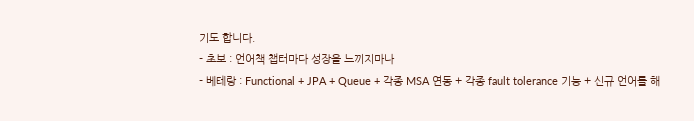기도 합니다.
- 초보 : 언어책 챕터마다 성장을 느끼지마나
- 베테랑 : Functional + JPA + Queue + 각종 MSA 연동 + 각종 fault tolerance 기능 + 신규 언어를 해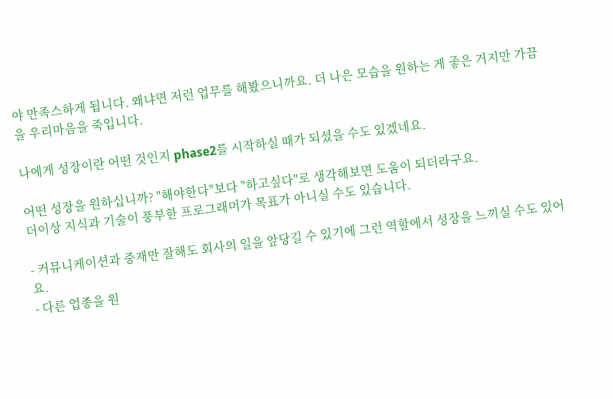야 만족스하게 됩니다. 왜냐면 저런 업무를 해봤으니까요. 더 나은 모습을 원하는 게 좋은 거지만 가끔을 우리마음을 죽입니다.

나에게 성장이란 어떤 것인지 phase2를 시작하실 때가 되셨을 수도 있겠네요.

어떤 성장을 원하십니까? "해야한다"보다 "하고싶다"로 생각해보면 도움이 되더라구요.
더이상 지식과 기술이 풍부한 프로그래머가 목표가 아니실 수도 있습니다.

- 커뮤니케이션과 중재만 잘해도 회사의 일을 앞당길 수 있기에 그런 역할에서 성장을 느끼실 수도 있어요.
- 다른 업종을 원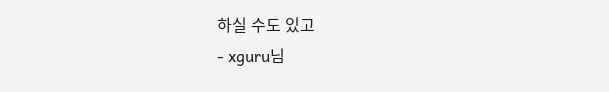하실 수도 있고
- xguru님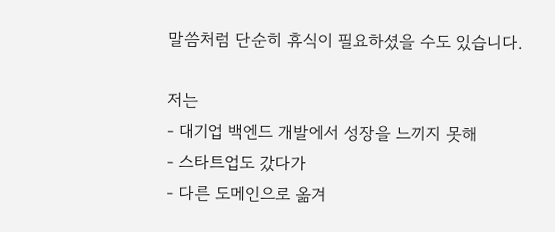말씀처럼 단순히 휴식이 필요하셨을 수도 있습니다.

저는
- 대기업 백엔드 개발에서 성장을 느끼지 못해
- 스타트업도 갔다가
- 다른 도메인으로 옮겨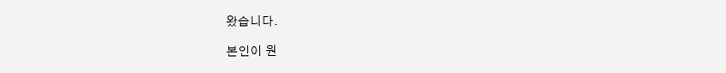왔습니다.

본인이 원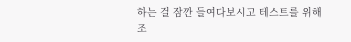하는 걸 잠깐 들여다보시고 테스트를 위해 조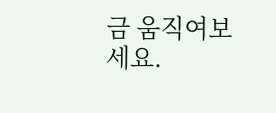금 움직여보세요.